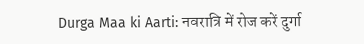Durga Maa ki Aarti: नवरात्रि में रोज करें दुर्गा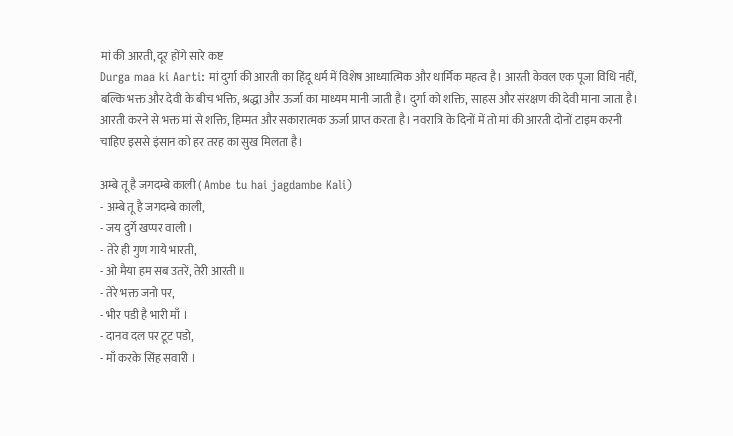मां की आरती, दूर होंगे सारे कष्ट
Durga maa ki Aarti: मां दुर्गा की आरती का हिंदू धर्म में विशेष आध्यात्मिक और धार्मिक महत्व है। आरती केवल एक पूजा विधि नहीं, बल्कि भक्त और देवी के बीच भक्ति, श्रद्धा और ऊर्जा का माध्यम मानी जाती है। दुर्गा को शक्ति, साहस और संरक्षण की देवी माना जाता है।
आरती करने से भक्त मां से शक्ति, हिम्मत और सकारात्मक ऊर्जा प्राप्त करता है। नवरात्रि के दिनों में तो मां की आरती दोनों टाइम करनी चाहिए इससे इंसान को हर तरह का सुख मिलता है।

अम्बे तू है जगदम्बे काली ( Ambe tu hai jagdambe Kali)
- अम्बे तू है जगदम्बे काली,
- जय दुर्गे खप्पर वाली ।
- तेरे ही गुण गाये भारती,
- ओ मैया हम सब उतरें, तेरी आरती ॥
- तेरे भक्त जनो पर,
- भीर पडी है भारी माँ ।
- दानव दल पर टूट पडो,
- माँ करके सिंह सवारी ।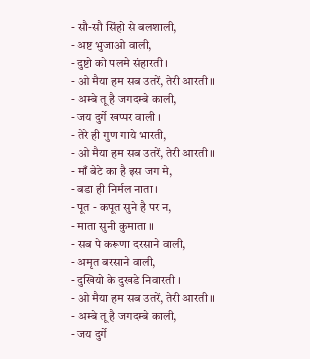- सौ-सौ सिंहो से बलशाली,
- अष्ट भुजाओ वाली,
- दुष्टो को पलमे संहारती ।
- ओ मैया हम सब उतरें, तेरी आरती ॥
- अम्बे तू है जगदम्बे काली,
- जय दुर्गे खप्पर वाली ।
- तेरे ही गुण गाये भारती,
- ओ मैया हम सब उतरें, तेरी आरती ॥
- माँ बेटे का है इस जग मे,
- बडा ही निर्मल नाता ।
- पूत - कपूत सुने है पर न,
- माता सुनी कुमाता ॥
- सब पे करूणा दरसाने वाली,
- अमृत बरसाने वाली,
- दुखियो के दुखडे निवारती ।
- ओ मैया हम सब उतरें, तेरी आरती ॥
- अम्बे तू है जगदम्बे काली,
- जय दुर्गे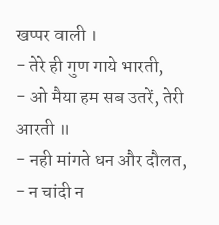खप्पर वाली ।
- तेरे ही गुण गाये भारती,
- ओ मैया हम सब उतरें, तेरी आरती ॥
- नही मांगते धन और दौलत,
- न चांदी न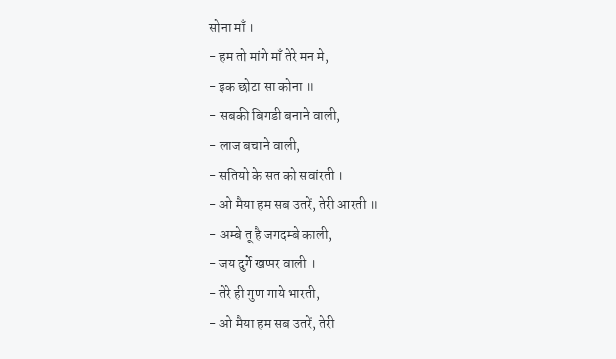सोना माँ ।
- हम तो मांगे माँ तेरे मन मे,
- इक छोटा सा कोना ॥
- सबकी बिगडी बनाने वाली,
- लाज बचाने वाली,
- सतियो के सत को सवांरती ।
- ओ मैया हम सब उतरें, तेरी आरती ॥
- अम्बे तू है जगदम्बे काली,
- जय दुर्गे खप्पर वाली ।
- तेरे ही गुण गाये भारती,
- ओ मैया हम सब उतरें, तेरी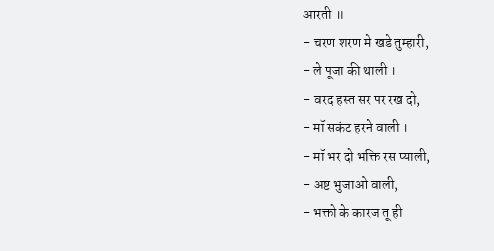आरती ॥
- चरण शरण मे खडे तुम्हारी,
- ले पूजा की थाली ।
- वरद हस्त सर पर रख दो,
- मॉ सकंट हरने वाली ।
- मॉ भर दो भक्ति रस प्याली,
- अष्ट भुजाओ वाली,
- भक्तो के कारज तू ही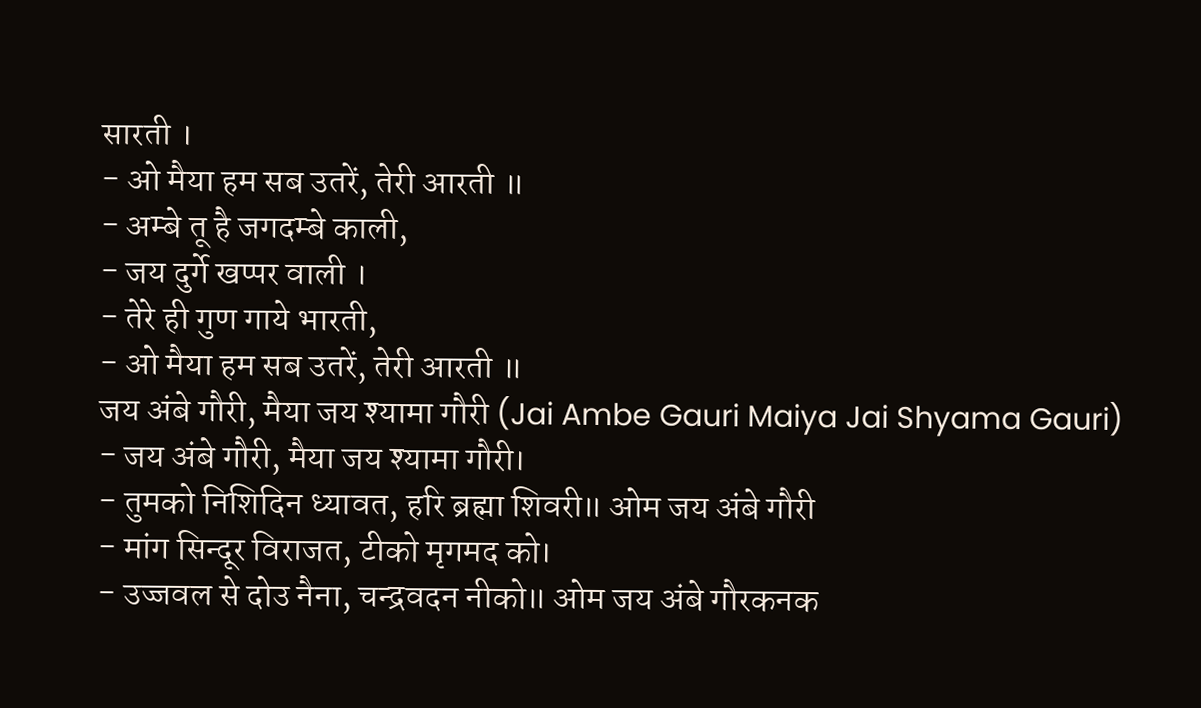सारती ।
- ओ मैया हम सब उतरें, तेरी आरती ॥
- अम्बे तू है जगदम्बे काली,
- जय दुर्गे खप्पर वाली ।
- तेरे ही गुण गाये भारती,
- ओ मैया हम सब उतरें, तेरी आरती ॥
जय अंबे गौरी, मैया जय श्यामा गौरी (Jai Ambe Gauri Maiya Jai Shyama Gauri)
- जय अंबे गौरी, मैया जय श्यामा गौरी।
- तुमको निशिदिन ध्यावत, हरि ब्रह्मा शिवरी॥ ओम जय अंबे गौरी
- मांग सिन्दूर विराजत, टीको मृगमद को।
- उज्जवल से दोउ नैना, चन्द्रवदन नीको॥ ओम जय अंबे गौरकनक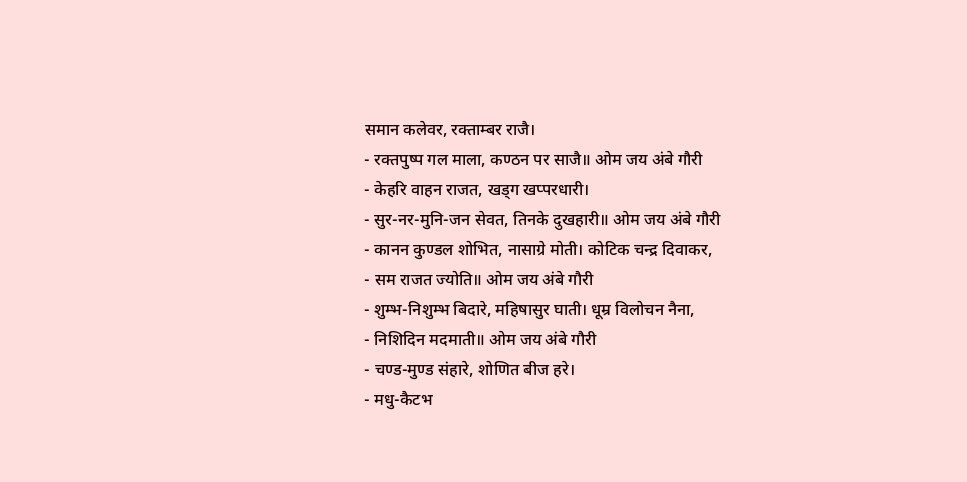समान कलेवर, रक्ताम्बर राजै।
- रक्तपुष्प गल माला, कण्ठन पर साजै॥ ओम जय अंबे गौरी
- केहरि वाहन राजत, खड्ग खप्परधारी।
- सुर-नर-मुनि-जन सेवत, तिनके दुखहारी॥ ओम जय अंबे गौरी
- कानन कुण्डल शोभित, नासाग्रे मोती। कोटिक चन्द्र दिवाकर,
- सम राजत ज्योति॥ ओम जय अंबे गौरी
- शुम्भ-निशुम्भ बिदारे, महिषासुर घाती। धूम्र विलोचन नैना,
- निशिदिन मदमाती॥ ओम जय अंबे गौरी
- चण्ड-मुण्ड संहारे, शोणित बीज हरे।
- मधु-कैटभ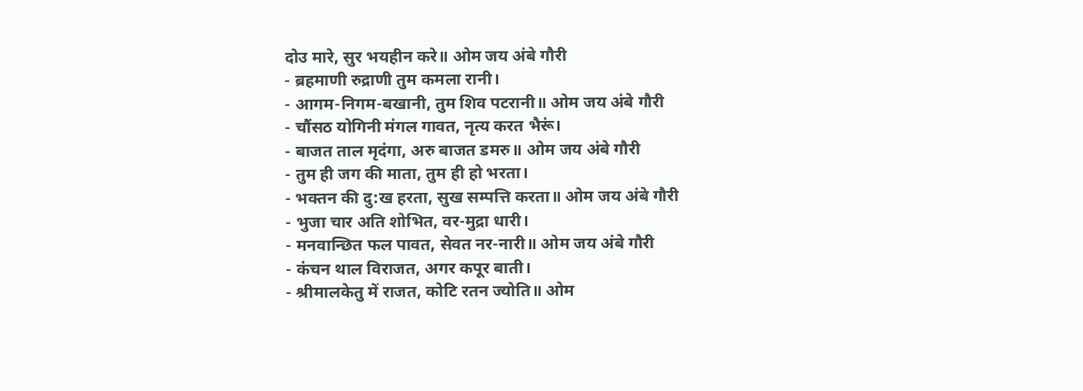दोउ मारे, सुर भयहीन करे॥ ओम जय अंबे गौरी
- ब्रहमाणी रुद्राणी तुम कमला रानी।
- आगम-निगम-बखानी, तुम शिव पटरानी॥ ओम जय अंबे गौरी
- चौंसठ योगिनी मंगल गावत, नृत्य करत भैरूं।
- बाजत ताल मृदंगा, अरु बाजत डमरु॥ ओम जय अंबे गौरी
- तुम ही जग की माता, तुम ही हो भरता।
- भक्तन की दु:ख हरता, सुख सम्पत्ति करता॥ ओम जय अंबे गौरी
- भुजा चार अति शोभित, वर-मुद्रा धारी।
- मनवान्छित फल पावत, सेवत नर-नारी॥ ओम जय अंबे गौरी
- कंचन थाल विराजत, अगर कपूर बाती।
- श्रीमालकेतु में राजत, कोटि रतन ज्योति॥ ओम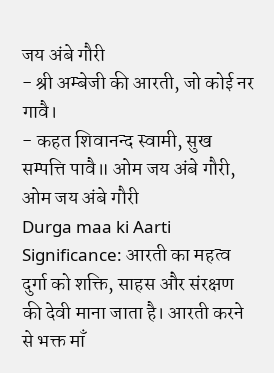जय अंबे गौरी
- श्री अम्बेजी की आरती, जो कोई नर गावै।
- कहत शिवानन्द स्वामी, सुख सम्पत्ति पावै॥ ओम जय अंबे गौरी, ओम जय अंबे गौरी
Durga maa ki Aarti Significance: आरती का महत्व
दुर्गा को शक्ति, साहस और संरक्षण की देवी माना जाता है। आरती करने से भक्त माँ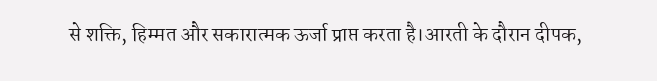से शक्ति, हिम्मत और सकारात्मक ऊर्जा प्राप्त करता है।आरती के दौरान दीपक,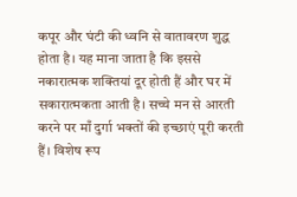कपूर और घंटी की ध्वनि से वातावरण शुद्ध होता है। यह माना जाता है कि इससे नकारात्मक शक्तियां दूर होती हैं और घर में सकारात्मकता आती है। सच्चे मन से आरती करने पर माँ दुर्गा भक्तों की इच्छाएं पूरी करती हैं। विशेष रूप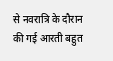से नवरात्रि के दौरान की गई आरती बहुत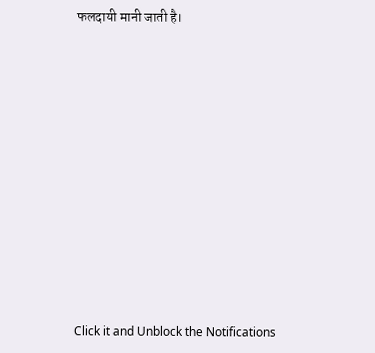फलदायी मानी जाती है।












Click it and Unblock the Notifications